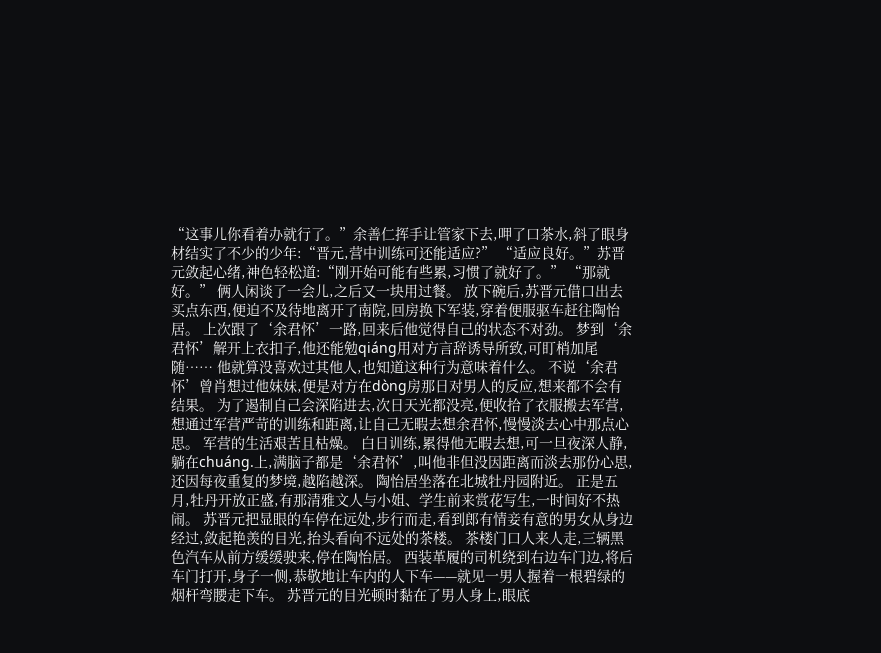“这事儿你看着办就行了。”余善仁挥手让管家下去,呷了口茶水,斜了眼身材结实了不少的少年:“晋元,营中训练可还能适应?” “适应良好。”苏晋元敛起心绪,神色轻松道:“刚开始可能有些累,习惯了就好了。” “那就好。” 俩人闲谈了一会儿,之后又一块用过餐。 放下碗后,苏晋元借口出去买点东西,便迫不及待地离开了南院,回房换下军装,穿着便服驱车赶往陶怡居。 上次跟了‘余君怀’一路,回来后他觉得自己的状态不对劲。 梦到‘余君怀’解开上衣扣子,他还能勉qiáng用对方言辞诱导所致,可盯梢加尾随…… 他就算没喜欢过其他人,也知道这种行为意味着什么。 不说‘余君怀’曾肖想过他妹妹,便是对方在dòng房那日对男人的反应,想来都不会有结果。 为了遏制自己会深陷进去,次日天光都没亮,便收拾了衣服搬去军营,想通过军营严苛的训练和距离,让自己无暇去想余君怀,慢慢淡去心中那点心思。 军营的生活艰苦且枯燥。 白日训练,累得他无暇去想,可一旦夜深人静,躺在chuáng.上,满脑子都是‘余君怀’,叫他非但没因距离而淡去那份心思,还因每夜重复的梦境,越陷越深。 陶怡居坐落在北城牡丹园附近。 正是五月,牡丹开放正盛,有那清雅文人与小姐、学生前来赏花写生,一时间好不热闹。 苏晋元把显眼的车停在远处,步行而走,看到郎有情妾有意的男女从身边经过,敛起艳羡的目光,抬头看向不远处的茶楼。 茶楼门口人来人走,三辆黑色汽车从前方缓缓驶来,停在陶怡居。 西装革履的司机绕到右边车门边,将后车门打开,身子一侧,恭敬地让车内的人下车——就见一男人握着一根碧绿的烟杆弯腰走下车。 苏晋元的目光顿时黏在了男人身上,眼底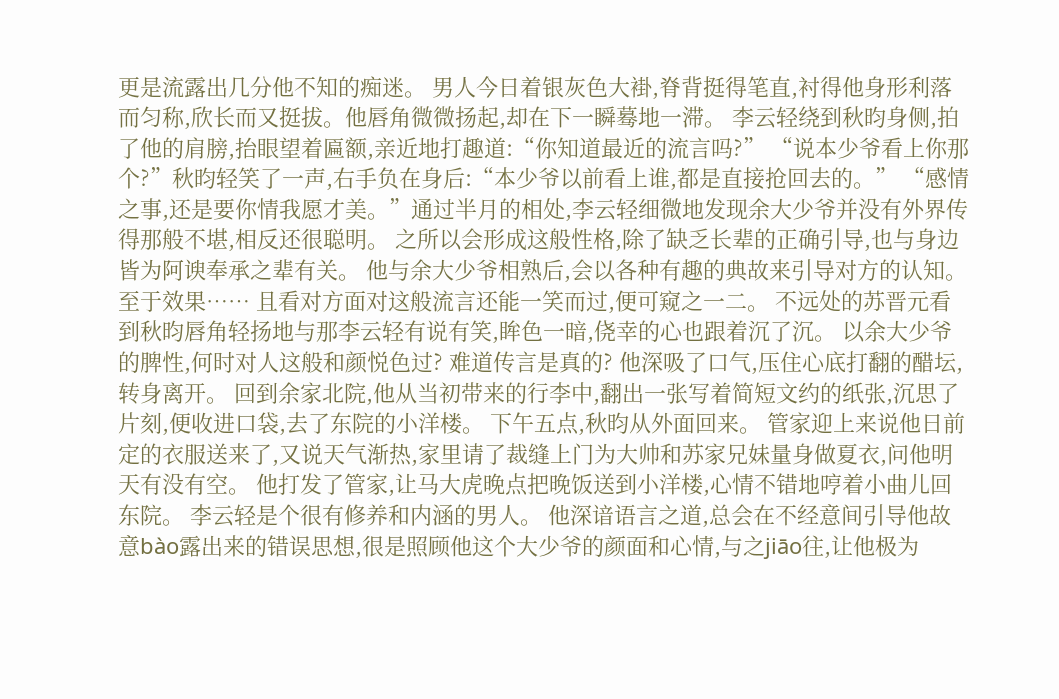更是流露出几分他不知的痴迷。 男人今日着银灰色大褂,脊背挺得笔直,衬得他身形利落而匀称,欣长而又挺拔。他唇角微微扬起,却在下一瞬蓦地一滞。 李云轻绕到秋昀身侧,拍了他的肩膀,抬眼望着匾额,亲近地打趣道:“你知道最近的流言吗?” “说本少爷看上你那个?”秋昀轻笑了一声,右手负在身后:“本少爷以前看上谁,都是直接抢回去的。” “感情之事,还是要你情我愿才美。”通过半月的相处,李云轻细微地发现余大少爷并没有外界传得那般不堪,相反还很聪明。 之所以会形成这般性格,除了缺乏长辈的正确引导,也与身边皆为阿谀奉承之辈有关。 他与余大少爷相熟后,会以各种有趣的典故来引导对方的认知。 至于效果…… 且看对方面对这般流言还能一笑而过,便可窥之一二。 不远处的苏晋元看到秋昀唇角轻扬地与那李云轻有说有笑,眸色一暗,侥幸的心也跟着沉了沉。 以余大少爷的脾性,何时对人这般和颜悦色过? 难道传言是真的? 他深吸了口气,压住心底打翻的醋坛,转身离开。 回到余家北院,他从当初带来的行李中,翻出一张写着简短文约的纸张,沉思了片刻,便收进口袋,去了东院的小洋楼。 下午五点,秋昀从外面回来。 管家迎上来说他日前定的衣服送来了,又说天气渐热,家里请了裁缝上门为大帅和苏家兄妹量身做夏衣,问他明天有没有空。 他打发了管家,让马大虎晚点把晚饭送到小洋楼,心情不错地哼着小曲儿回东院。 李云轻是个很有修养和内涵的男人。 他深谙语言之道,总会在不经意间引导他故意bào露出来的错误思想,很是照顾他这个大少爷的颜面和心情,与之jiāo往,让他极为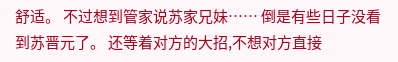舒适。 不过想到管家说苏家兄妹…… 倒是有些日子没看到苏晋元了。 还等着对方的大招,不想对方直接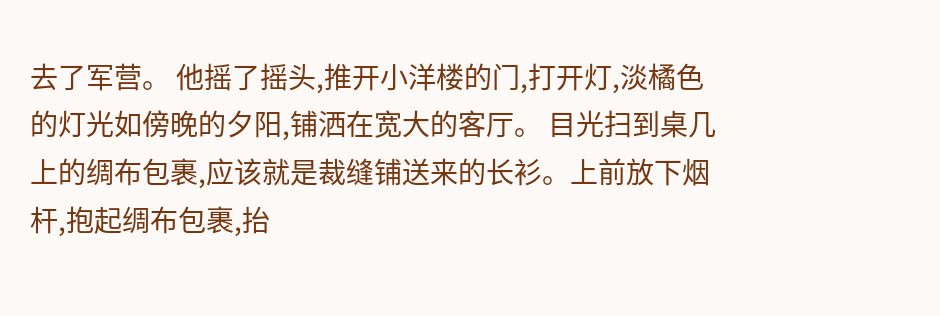去了军营。 他摇了摇头,推开小洋楼的门,打开灯,淡橘色的灯光如傍晚的夕阳,铺洒在宽大的客厅。 目光扫到桌几上的绸布包裹,应该就是裁缝铺送来的长衫。上前放下烟杆,抱起绸布包裹,抬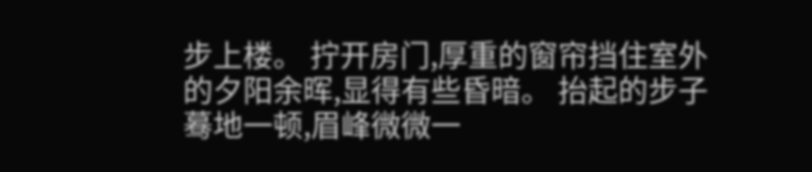步上楼。 拧开房门,厚重的窗帘挡住室外的夕阳余晖,显得有些昏暗。 抬起的步子蓦地一顿,眉峰微微一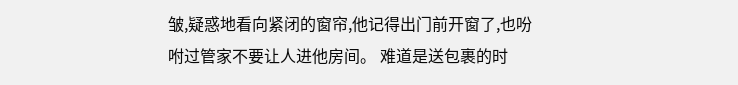皱,疑惑地看向紧闭的窗帘,他记得出门前开窗了,也吩咐过管家不要让人进他房间。 难道是送包裹的时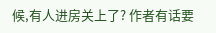候,有人进房关上了? 作者有话要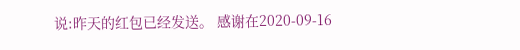说:昨天的红包已经发送。 感谢在2020-09-16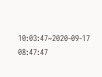10:03:47~2020-09-17 08:47:47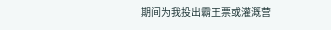期间为我投出霸王票或灌溉营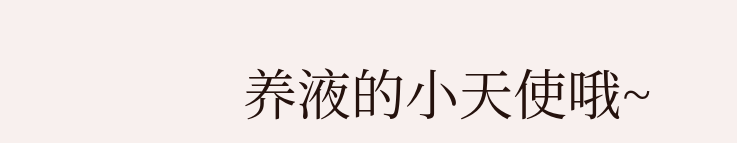养液的小天使哦~